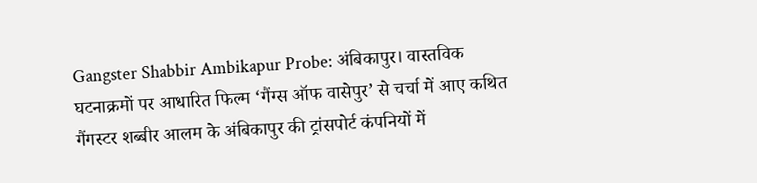Gangster Shabbir Ambikapur Probe: अंबिकापुर। वास्तविक घटनाक्रमों पर आधारित फिल्म ‘गैंग्स ऑफ वासेपुर’ से चर्चा में आए कथित गैंगस्टर शब्बीर आलम के अंबिकापुर की ट्रांसपोर्ट कंपनियों में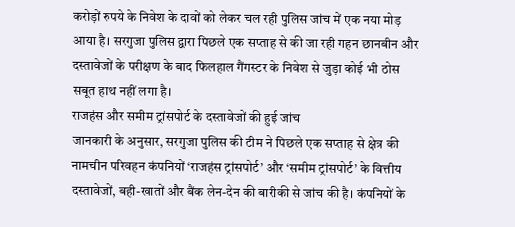करोड़ों रुपये के निवेश के दावों को लेकर चल रही पुलिस जांच में एक नया मोड़ आया है। सरगुजा पुलिस द्वारा पिछले एक सप्ताह से की जा रही गहन छानबीन और दस्तावेजों के परीक्षण के बाद फिलहाल गैंगस्टर के निवेश से जुड़ा कोई भी ठोस सबूत हाथ नहीं लगा है।
राजहंस और समीम ट्रांसपोर्ट के दस्तावेजों की हुई जांच
जानकारी के अनुसार, सरगुजा पुलिस की टीम ने पिछले एक सप्ताह से क्षेत्र की नामचीन परिवहन कंपनियों ‘राजहंस ट्रांसपोर्ट’ और ‘समीम ट्रांसपोर्ट’ के वित्तीय दस्तावेजों, बही-खातों और बैंक लेन-देन की बारीकी से जांच की है। कंपनियों के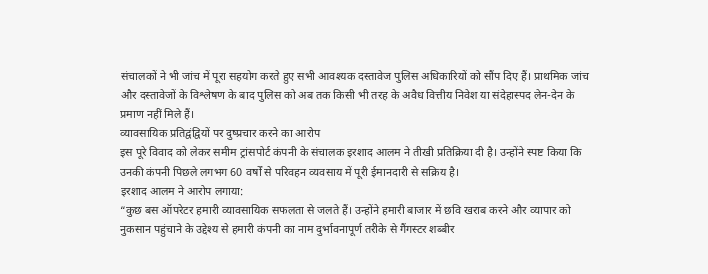संचालकों ने भी जांच में पूरा सहयोग करते हुए सभी आवश्यक दस्तावेज पुलिस अधिकारियों को सौंप दिए हैं। प्राथमिक जांच और दस्तावेजों के विश्लेषण के बाद पुलिस को अब तक किसी भी तरह के अवैध वित्तीय निवेश या संदेहास्पद लेन-देन के प्रमाण नहीं मिले हैं।
व्यावसायिक प्रतिद्वंद्वियों पर दुष्प्रचार करने का आरोप
इस पूरे विवाद को लेकर समीम ट्रांसपोर्ट कंपनी के संचालक इरशाद आलम ने तीखी प्रतिक्रिया दी है। उन्होंने स्पष्ट किया कि उनकी कंपनी पिछले लगभग 60 वर्षों से परिवहन व्यवसाय में पूरी ईमानदारी से सक्रिय है।
इरशाद आलम ने आरोप लगाया:
“कुछ बस ऑपरेटर हमारी व्यावसायिक सफलता से जलते हैं। उन्होंने हमारी बाजार में छवि खराब करने और व्यापार को नुकसान पहुंचाने के उद्देश्य से हमारी कंपनी का नाम दुर्भावनापूर्ण तरीके से गैंगस्टर शब्बीर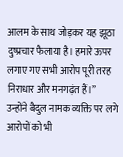आलम के साथ जोड़कर यह झूठा दुष्प्रचार फैलाया है। हमारे ऊपर लगाए गए सभी आरोप पूरी तरह निराधार और मनगढ़ंत हैं।”
उन्होंने बैदुल नामक व्यक्ति पर लगे आरोपों को भी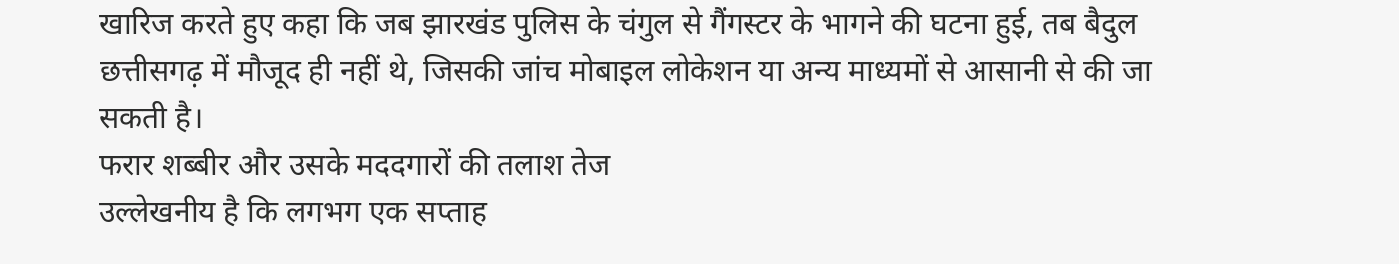खारिज करते हुए कहा कि जब झारखंड पुलिस के चंगुल से गैंगस्टर के भागने की घटना हुई, तब बैदुल छत्तीसगढ़ में मौजूद ही नहीं थे, जिसकी जांच मोबाइल लोकेशन या अन्य माध्यमों से आसानी से की जा सकती है।
फरार शब्बीर और उसके मददगारों की तलाश तेज
उल्लेखनीय है कि लगभग एक सप्ताह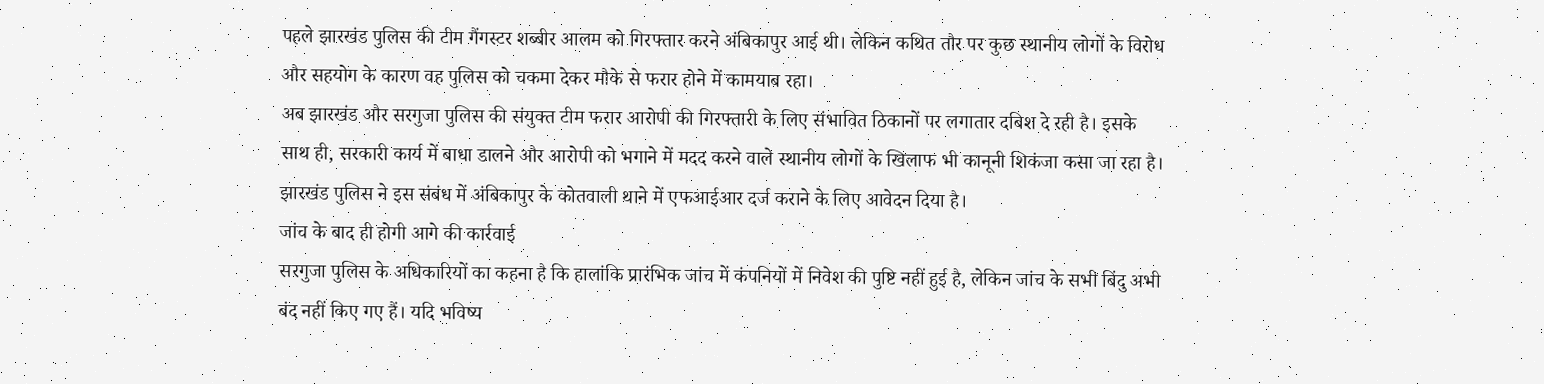पहले झारखंड पुलिस की टीम गैंगस्टर शब्बीर आलम को गिरफ्तार करने अंबिकापुर आई थी। लेकिन कथित तौर पर कुछ स्थानीय लोगों के विरोध और सहयोग के कारण वह पुलिस को चकमा देकर मौके से फरार होने में कामयाब रहा।
अब झारखंड और सरगुजा पुलिस की संयुक्त टीम फरार आरोपी की गिरफ्तारी के लिए संभावित ठिकानों पर लगातार दबिश दे रही है। इसके साथ ही, सरकारी कार्य में बाधा डालने और आरोपी को भगाने में मदद करने वाले स्थानीय लोगों के खिलाफ भी कानूनी शिकंजा कसा जा रहा है। झारखंड पुलिस ने इस संबंध में अंबिकापुर के कोतवाली थाने में एफआईआर दर्ज कराने के लिए आवेदन दिया है।
जांच के बाद ही होगी आगे की कार्रवाई
सरगुजा पुलिस के अधिकारियों का कहना है कि हालांकि प्रारंभिक जांच में कंपनियों में निवेश की पुष्टि नहीं हुई है, लेकिन जांच के सभी बिंदु अभी बंद नहीं किए गए हैं। यदि भविष्य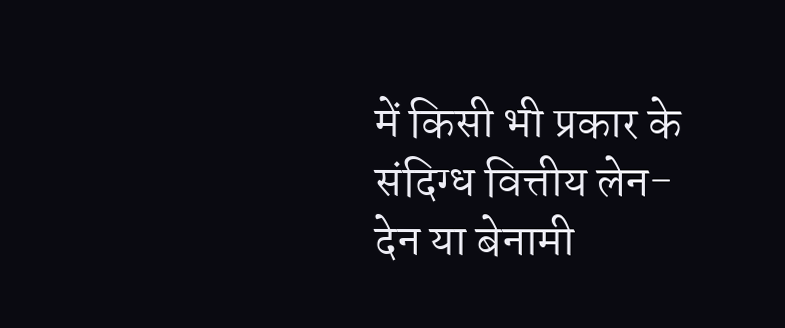में किसी भी प्रकार के संदिग्ध वित्तीय लेन-देन या बेनामी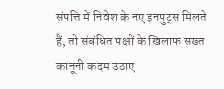संपत्ति में निवेश के नए इनपुट्स मिलते हैं, तो संबंधित पक्षों के खिलाफ सख्त कानूनी कदम उठाए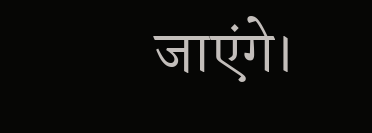जाएंगे।